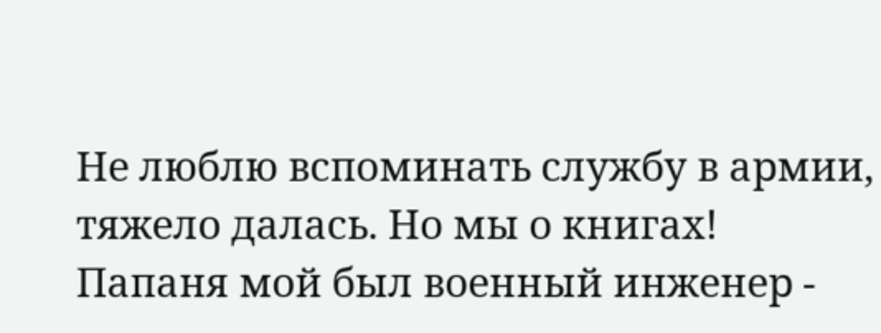Не люблю вспоминать службу в армии, тяжело далась. Но мы о книгах!
Папаня мой был военный инженер -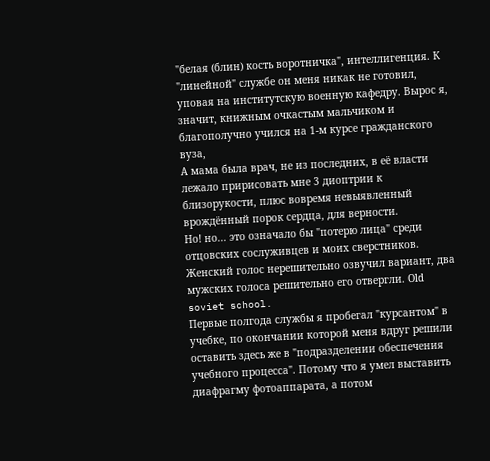"белая (блин) кость воротничка", интеллигенция. К "линейной" службе он меня никак не готовил, уповая на институтскую военную кафедру. Вырос я, значит, книжным очкастым мальчиком и благополучно учился на 1-м курсе гражданского вуза,
А мама была врач, не из последних, в её власти лежало пририсовать мне 3 диоптрии к близорукости, плюс вовремя невыявленный врождённый порок сердца, для верности.
Но! но... это означало бы "потерю лица" среди отцовских сослуживцев и моих сверстников.
Женский голос нерешительно озвучил вариант, два мужских голоса решительно его отвергли. Оld soviet school.
Первые полгода службы я пробегал "курсантом" в учебке, по окончании которой меня вдруг решили оставить здесь же в "подразделении обеспечения учебного процесса". Потому что я умел выставить диафрагму фотоаппарата, а потом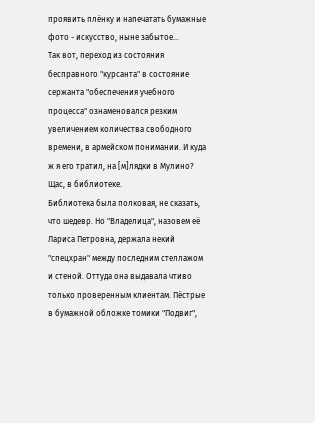проявить плёнку и напечатать бумажные фото - искусство, ныне забытое...
Так вот, переход из состояния бесправного "курсанта" в состояние сержанта "обеспечения учебного процесса" ознаменовался резким увеличением количества свободного времени, в армейском понимании. И куда ж я его тратил, на [м]лядки в Мулино? Щас, в библиотеке.
Библиотека была полковая, не сказать, что шедевр. Но "Владелица", назовем её Лариса Петровна, держала некий "спецхран" между последним стеллажом и стеной. Оттуда она выдавала чтиво только проверенным клиентам. Пёстрые в бумажной обложке томики "Подвиг",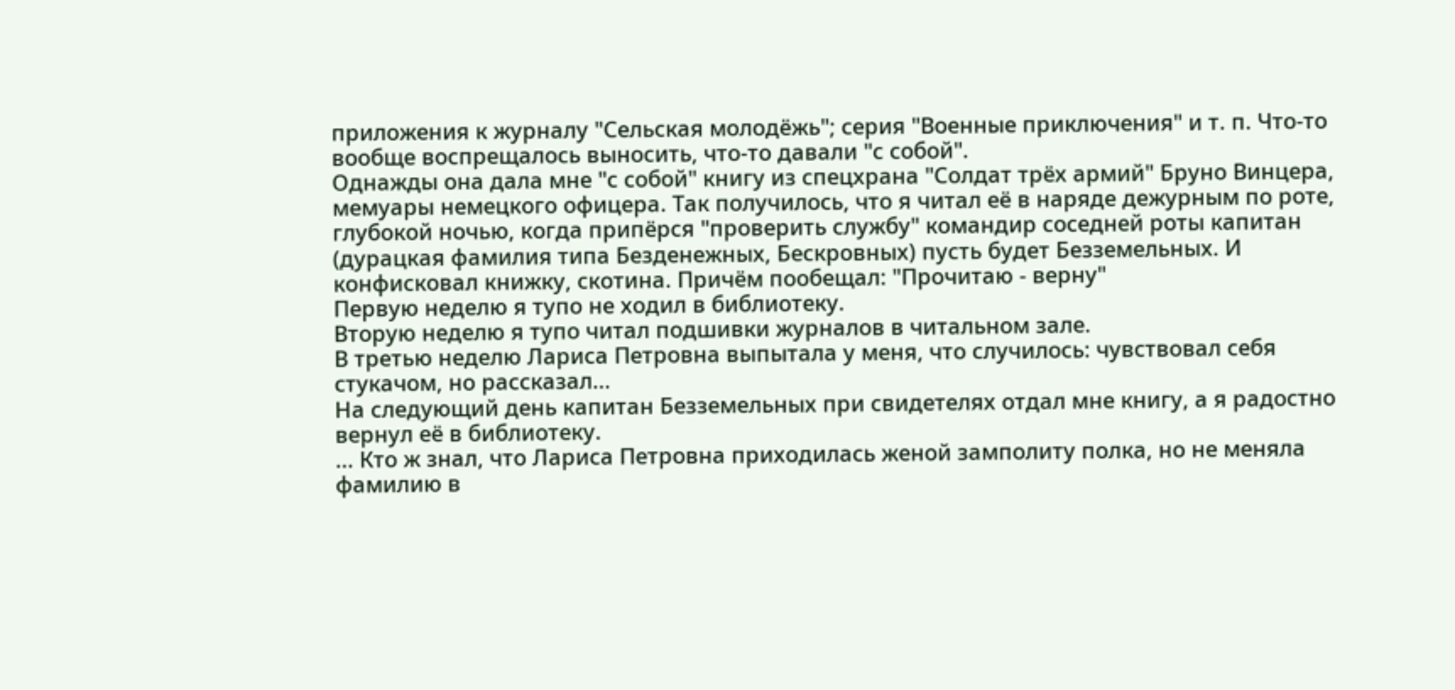приложения к журналу "Сельская молодёжь"; серия "Военные приключения" и т. п. Что-то вообще воспрещалось выносить, что-то давали "с собой".
Однажды она дала мне "с собой" книгу из спецхрана "Солдат трёх армий" Бруно Винцера, мемуары немецкого офицера. Так получилось, что я читал её в наряде дежурным по роте, глубокой ночью, когда припёрся "проверить службу" командир соседней роты капитан (дурацкая фамилия типа Безденежных, Бескровных) пусть будет Безземельных. И конфисковал книжку, скотина. Причём пообещал: "Прочитаю - верну"
Первую неделю я тупо не ходил в библиотеку.
Вторую неделю я тупо читал подшивки журналов в читальном зале.
В третью неделю Лариса Петровна выпытала у меня, что случилось: чувствовал себя стукачом, но рассказал...
На следующий день капитан Безземельных при свидетелях отдал мне книгу, а я радостно вернул её в библиотеку.
... Кто ж знал, что Лариса Петровна приходилась женой замполиту полка, но не меняла фамилию в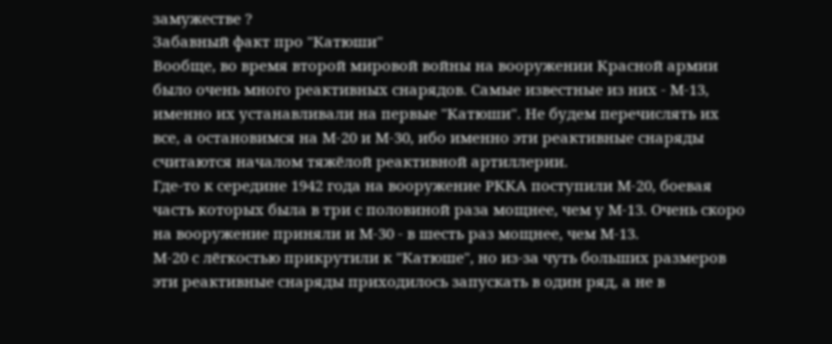замужестве ?
Забавный факт про "Катюши"
Вообще, во время второй мировой войны на вооружении Красной армии было очень много реактивных снарядов. Самые известные из них - М-13, именно их устанавливали на первые "Катюши". Не будем перечислять их все, а остановимся на М-20 и М-30, ибо именно эти реактивные снаряды считаются началом тяжёлой реактивной артиллерии.
Где-то к середине 1942 года на вооружение РККА поступили М-20, боевая часть которых была в три с половиной раза мощнее, чем у М-13. Очень скоро на вооружение приняли и М-30 - в шесть раз мощнее, чем М-13.
М-20 с лёгкостью прикрутили к "Катюше", но из-за чуть больших размеров эти реактивные снаряды приходилось запускать в один ряд, а не в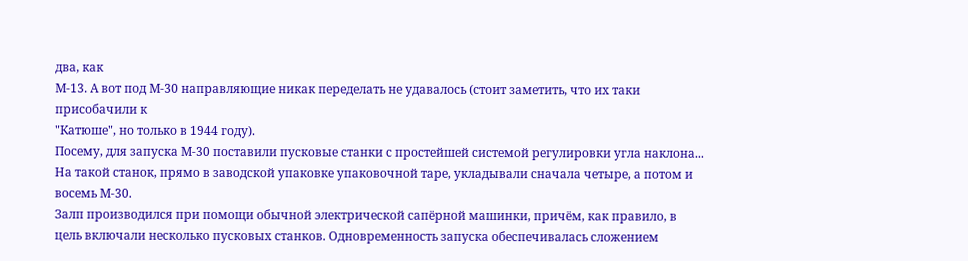два, как
М-13. А вот под М-30 направляющие никак переделать не удавалось (стоит заметить, что их таки присобачили к
"Катюше", но только в 1944 году).
Посему, для запуска М-30 поставили пусковые станки с простейшей системой регулировки угла наклона...
На такой станок, прямо в заводской упаковке упаковочной таре, укладывали сначала четыре, а потом и восемь М-30.
Залп производился при помощи обычной электрической сапёрной машинки, причём, как правило, в цель включали несколько пусковых станков. Одновременность запуска обеспечивалась сложением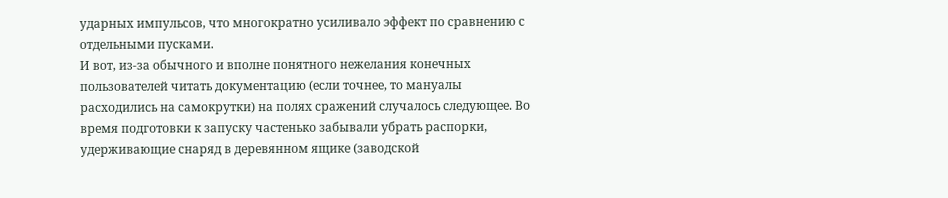ударных импульсов, что многократно усиливало эффект по сравнению с отдельными пусками.
И вот, из-за обычного и вполне понятного нежелания конечных пользователей читать документацию (если точнее, то мануалы расходились на самокрутки) на полях сражений случалось следующее. Во время подготовки к запуску частенько забывали убрать распорки, удерживающие снаряд в деревянном ящике (заводской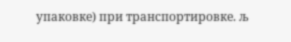упаковке) при транспортировке. љ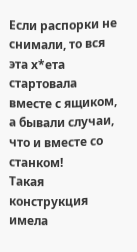Если распорки не снимали, то вся эта х*ета стартовала вместе с ящиком, а бывали случаи, что и вместе со станком!
Такая конструкция имела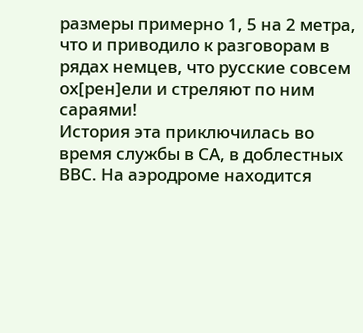размеры примерно 1, 5 на 2 метра, что и приводило к разговорам в рядах немцев, что русские совсем ох[рен]ели и стреляют по ним сараями!
История эта приключилась во время службы в СА, в доблестных ВВС. На аэродроме находится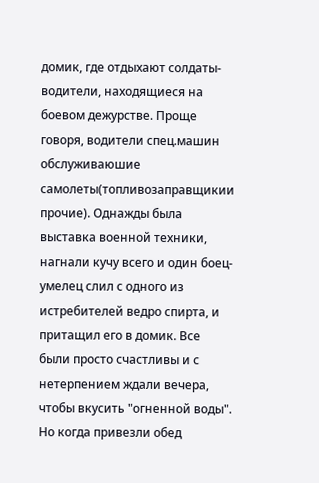домик, где отдыхают солдаты-водители, находящиеся на боевом дежурстве. Проще говоря, водители спец.машин обслуживаюшие самолеты(топливозаправщикии прочие). Однажды была выставка военной техники, нагнали кучу всего и один боец-умелец слил с одного из истребителей ведро спирта, и притащил его в домик. Все были просто счастливы и с нетерпением ждали вечера, чтобы вкусить "огненной воды". Но когда привезли обед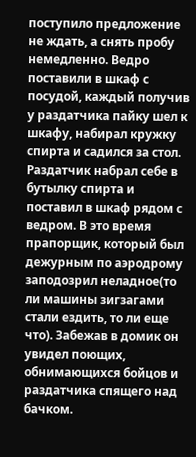поступило предложение не ждать, а снять пробу немедленно. Ведро поставили в шкаф с посудой, каждый получив у раздатчика пайку шел к шкафу, набирал кружку спирта и садился за стол. Раздатчик набрал себе в бутылку спирта и поставил в шкаф рядом с ведром. В это время прапорщик, который был дежурным по аэродрому заподозрил неладное(то ли машины зигзагами стали ездить, то ли еще что). Забежав в домик он увидел поющих, обнимающихся бойцов и раздатчика спящего над бачком.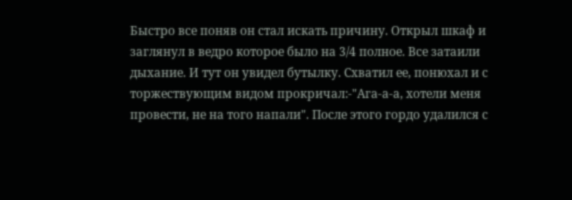Быстро все поняв он стал искать причину. Открыл шкаф и заглянул в ведро которое было на 3/4 полное. Все затаили дыхание. И тут он увидел бутылку. Схватил ее, понюхал и с торжествующим видом прокричал:-"Ага-а-а, хотели меня провести, не на того напали". После этого гордо удалился с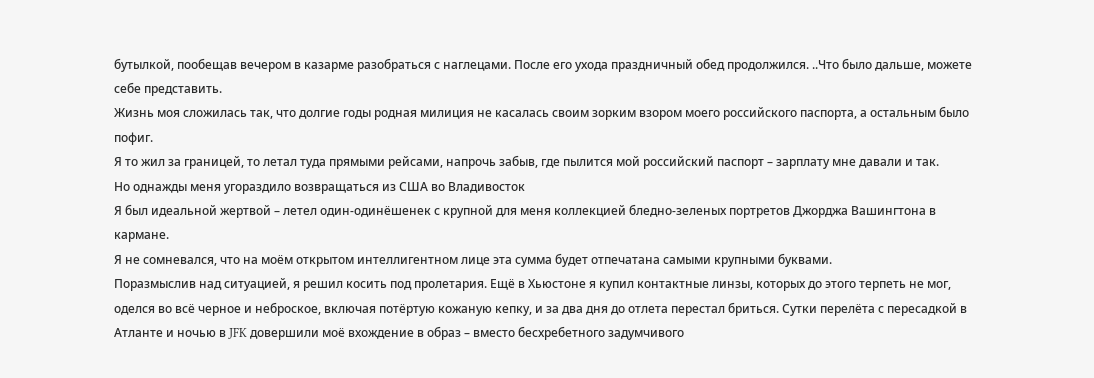бутылкой, пообещав вечером в казарме разобраться с наглецами. После его ухода праздничный обед продолжился. ..Что было дальше, можете себе представить.
Жизнь моя сложилась так, что долгие годы родная милиция не касалась своим зорким взором моего российского паспорта, а остальным было пофиг.
Я то жил за границей, то летал туда прямыми рейсами, напрочь забыв, где пылится мой российский паспорт – зарплату мне давали и так.
Но однажды меня угораздило возвращаться из США во Владивосток
Я был идеальной жертвой – летел один-одинёшенек с крупной для меня коллекцией бледно-зеленых портретов Джорджа Вашингтона в кармане.
Я не сомневался, что на моём открытом интеллигентном лице эта сумма будет отпечатана самыми крупными буквами.
Поразмыслив над ситуацией, я решил косить под пролетария. Ещё в Хьюстоне я купил контактные линзы, которых до этого терпеть не мог, оделся во всё черное и неброское, включая потёртую кожаную кепку, и за два дня до отлета перестал бриться. Сутки перелёта с пересадкой в Атланте и ночью в JFK довершили моё вхождение в образ – вместо бесхребетного задумчивого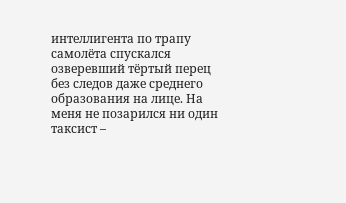интеллигента по трапу самолёта спускался озверевший тёртый перец без следов даже среднего образования на лице. На меня не позарился ни один таксист –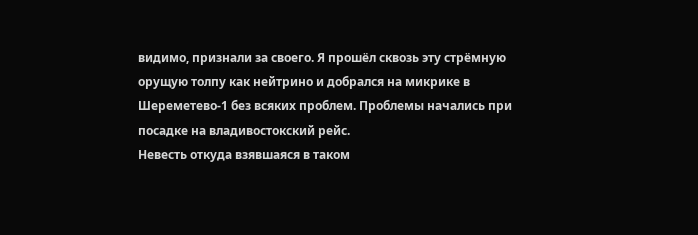видимо, признали за своего. Я прошёл сквозь эту стрёмную орущую толпу как нейтрино и добрался на микрике в
Шереметево-1 без всяких проблем. Проблемы начались при посадке на владивостокский рейс.
Невесть откуда взявшаяся в таком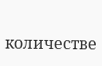количестве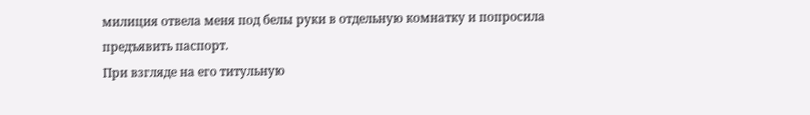милиция отвела меня под белы руки в отдельную комнатку и попросила предъявить паспорт.
При взгляде на его титульную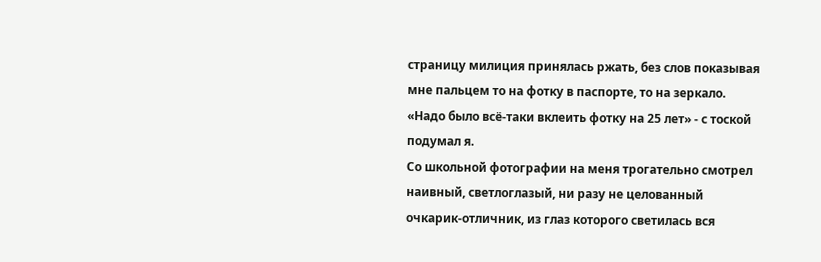страницу милиция принялась ржать, без слов показывая мне пальцем то на фотку в паспорте, то на зеркало. «Надо было всё-таки вклеить фотку на 25 лет» - с тоской подумал я.
Со школьной фотографии на меня трогательно смотрел наивный, светлоглазый, ни разу не целованный очкарик-отличник, из глаз которого светилась вся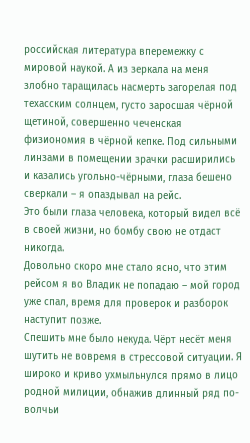российская литература вперемежку с мировой наукой. А из зеркала на меня злобно таращилась насмерть загорелая под техасским солнцем, густо заросшая чёрной щетиной, совершенно чеченская физиономия в чёрной кепке. Под сильными линзами в помещении зрачки расширились и казались угольно-чёрными, глаза бешено сверкали – я опаздывал на рейс.
Это были глаза человека, который видел всё в своей жизни, но бомбу свою не отдаст никогда.
Довольно скоро мне стало ясно, что этим рейсом я во Владик не попадаю – мой город уже спал, время для проверок и разборок наступит позже.
Спешить мне было некуда. Чёрт несёт меня шутить не вовремя в стрессовой ситуации. Я широко и криво ухмыльнулся прямо в лицо родной милиции, обнажив длинный ряд по-волчьи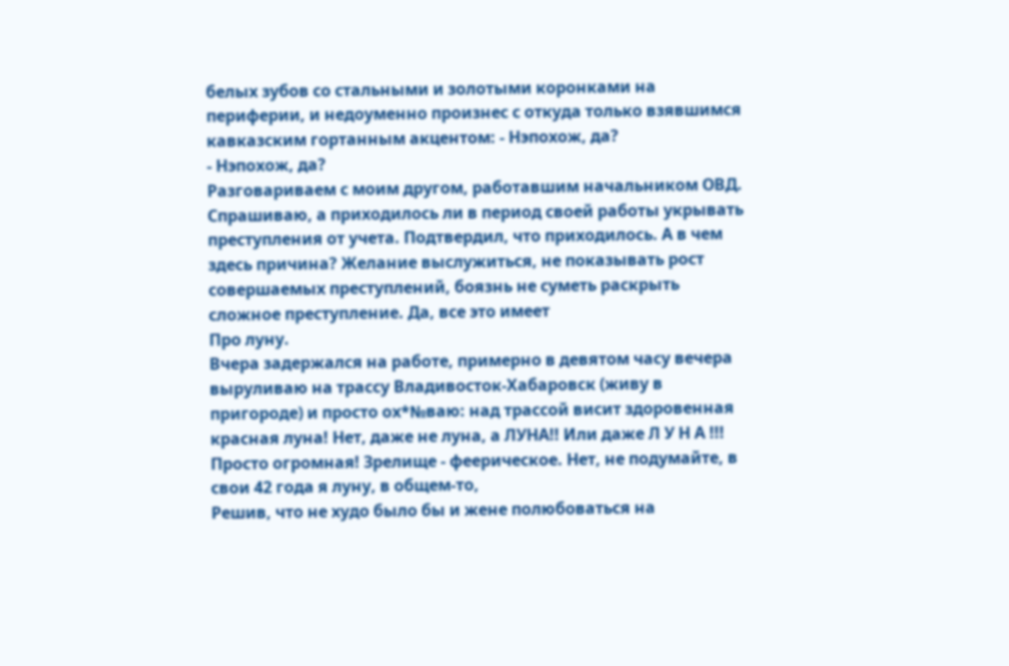белых зубов со стальными и золотыми коронками на периферии, и недоуменно произнес с откуда только взявшимся кавказским гортанным акцентом: - Нэпохож, да?
- Нэпохож, да?
Разговариваем с моим другом, работавшим начальником ОВД. Спрашиваю, а приходилось ли в период своей работы укрывать преступления от учета. Подтвердил, что приходилось. А в чем здесь причина? Желание выслужиться, не показывать рост совершаемых преступлений, боязнь не суметь раскрыть сложное преступление. Да, все это имеет
Про луну.
Вчера задержался на работе, примерно в девятом часу вечера выруливаю на трассу Владивосток-Хабаровск (живу в пригороде) и просто ох*№ваю: над трассой висит здоровенная красная луна! Нет, даже не луна, а ЛУНА!! Или даже Л У Н А !!! Просто огромная! Зрелище - феерическое. Нет, не подумайте, в свои 42 года я луну, в общем-то,
Решив, что не худо было бы и жене полюбоваться на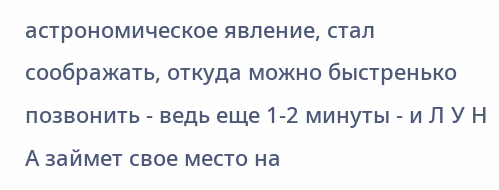астрономическое явление, стал соображать, откуда можно быстренько позвонить - ведь еще 1-2 минуты - и Л У Н А займет свое место на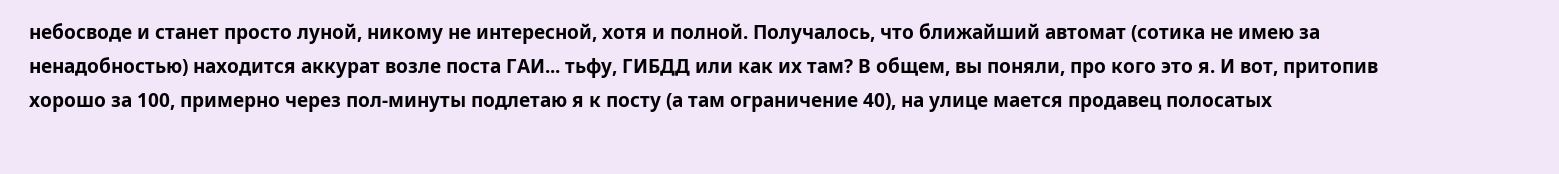небосводе и станет просто луной, никому не интересной, хотя и полной. Получалось, что ближайший автомат (сотика не имею за ненадобностью) находится аккурат возле поста ГАИ... тьфу, ГИБДД или как их там? В общем, вы поняли, про кого это я. И вот, притопив хорошо за 100, примерно через пол-минуты подлетаю я к посту (а там ограничение 40), на улице мается продавец полосатых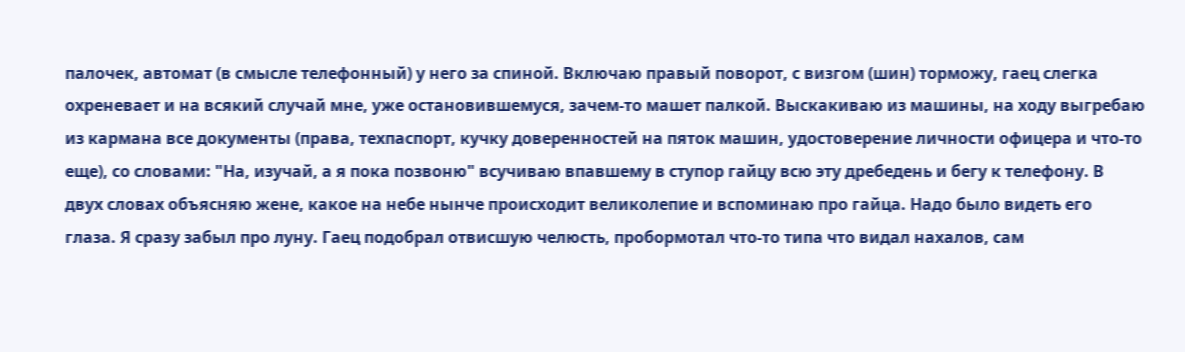палочек, автомат (в смысле телефонный) у него за спиной. Включаю правый поворот, с визгом (шин) торможу, гаец слегка охреневает и на всякий случай мне, уже остановившемуся, зачем-то машет палкой. Выскакиваю из машины, на ходу выгребаю из кармана все документы (права, техпаспорт, кучку доверенностей на пяток машин, удостоверение личности офицера и что-то еще), со словами: "На, изучай, а я пока позвоню" всучиваю впавшему в ступор гайцу всю эту дребедень и бегу к телефону. В двух словах объясняю жене, какое на небе нынче происходит великолепие и вспоминаю про гайца. Надо было видеть его глаза. Я сразу забыл про луну. Гаец подобрал отвисшую челюсть, пробормотал что-то типа что видал нахалов, сам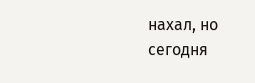нахал, но сегодня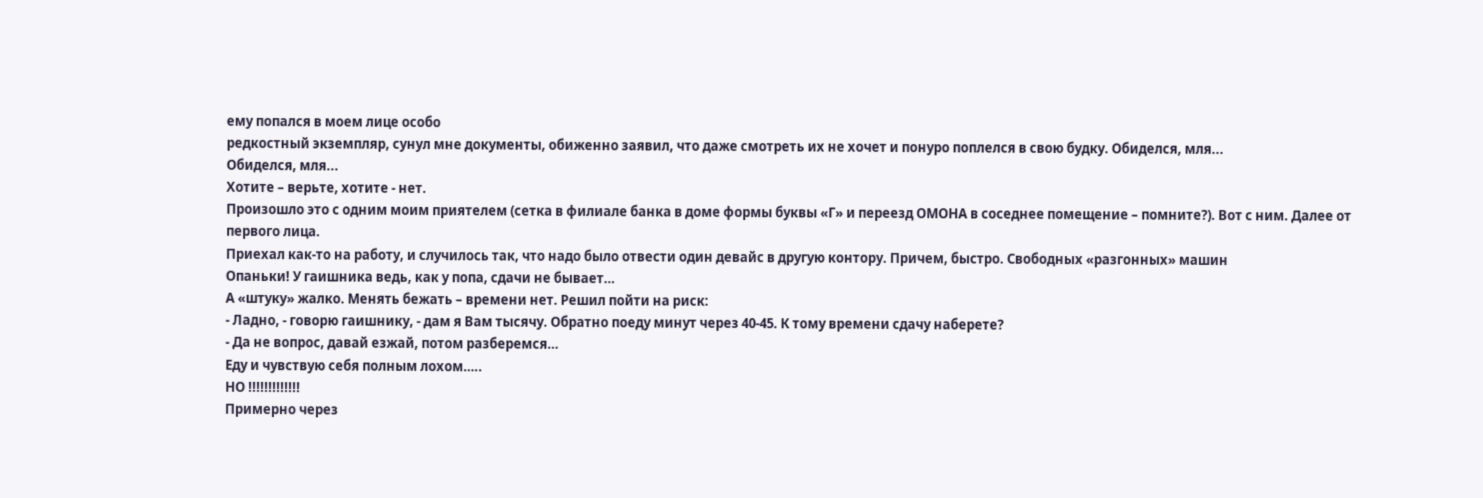ему попался в моем лице особо
редкостный экземпляр, сунул мне документы, обиженно заявил, что даже смотреть их не хочет и понуро поплелся в свою будку. Обиделся, мля...
Обиделся, мля...
Хотите – верьте, хотите - нет.
Произошло это с одним моим приятелем (сетка в филиале банка в доме формы буквы «Г» и переезд ОМОНА в соседнее помещение – помните?). Вот с ним. Далее от первого лица.
Приехал как-то на работу, и случилось так, что надо было отвести один девайс в другую контору. Причем, быстро. Свободных «разгонных» машин
Опаньки! У гаишника ведь, как у попа, сдачи не бывает…
А «штуку» жалко. Менять бежать – времени нет. Решил пойти на риск:
- Ладно, - говорю гаишнику, - дам я Вам тысячу. Обратно поеду минут через 40-45. К тому времени сдачу наберете?
- Да не вопрос, давай езжай, потом разберемся…
Еду и чувствую себя полным лохом…..
НО !!!!!!!!!!!!!
Примерно через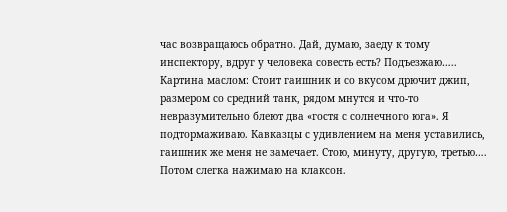час возвращаюсь обратно. Дай, думаю, заеду к тому инспектору, вдруг у человека совесть есть? Подъезжаю…..
Картина маслом: Стоит гаишник и со вкусом дрючит джип, размером со средний танк, рядом мнутся и что-то невразумительно блеют два «гостя с солнечного юга». Я подтормаживаю. Кавказцы с удивлением на меня уставились, гаишник же меня не замечает. Стою, минуту, другую, третью…. Потом слегка нажимаю на клаксон.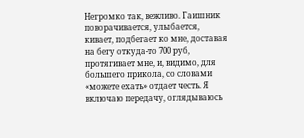Негромко так, вежливо. Гаишник поворачивается, улыбается, кивает, подбегает ко мне, доставая на бегу откуда-то 700 руб, протягивает мне, и, видимо, для большего прикола, со словами «можете ехать» отдает честь. Я включаю передачу, оглядываюсь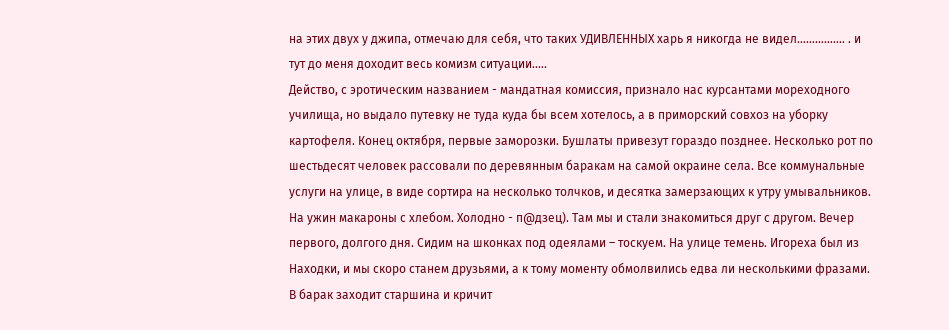на этих двух у джипа, отмечаю для себя, что таких УДИВЛЕННЫХ харь я никогда не видел……………. . и тут до меня доходит весь комизм ситуации…..
Действо, с эротическим названием - мандатная комиссия, признало нас курсантами мореходного училища, но выдало путевку не туда куда бы всем хотелось, а в приморский совхоз на уборку картофеля. Конец октября, первые заморозки. Бушлаты привезут гораздо позднее. Несколько рот по шестьдесят человек рассовали по деревянным баракам на самой окраине села. Все коммунальные услуги на улице, в виде сортира на несколько толчков, и десятка замерзающих к утру умывальников. На ужин макароны с хлебом. Холодно - п@дзец). Там мы и стали знакомиться друг с другом. Вечер первого, долгого дня. Сидим на шконках под одеялами – тоскуем. На улице темень. Игореха был из Находки, и мы скоро станем друзьями, а к тому моменту обмолвились едва ли несколькими фразами. В барак заходит старшина и кричит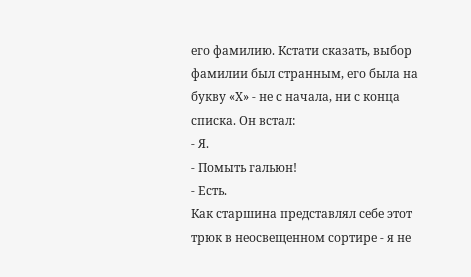его фамилию. Кстати сказать, выбор фамилии был странным, его была на букву «Х» - не с начала, ни с конца списка. Он встал:
- Я.
- Помыть гальюн!
- Есть.
Как старшина представлял себе этот трюк в неосвещенном сортире - я не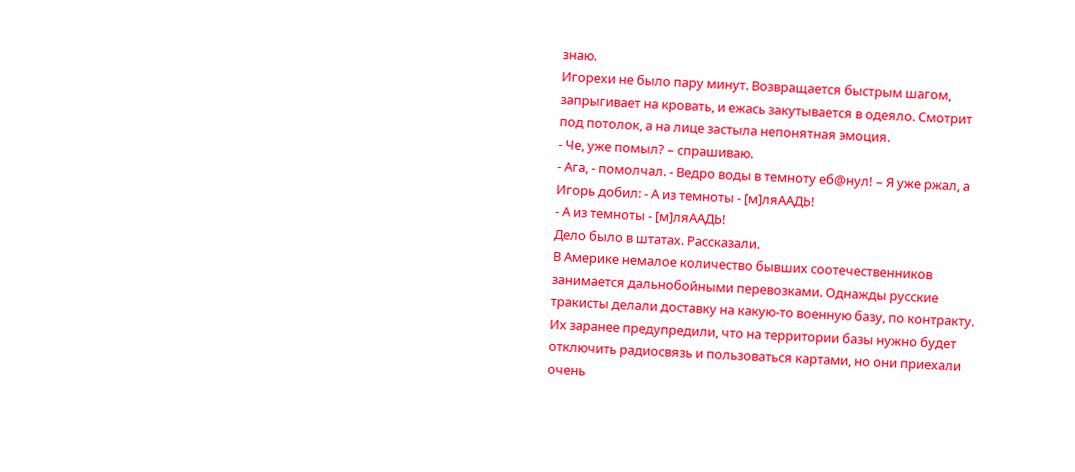знаю.
Игорехи не было пару минут. Возвращается быстрым шагом, запрыгивает на кровать, и ежась закутывается в одеяло. Смотрит под потолок, а на лице застыла непонятная эмоция.
- Че, уже помыл? – спрашиваю.
- Ага, - помолчал. - Ведро воды в темноту еб@нул! – Я уже ржал, а Игорь добил: - А из темноты - [м]ляААДЬ!
- А из темноты - [м]ляААДЬ!
Дело было в штатах. Рассказали.
В Америке немалое количество бывших соотечественников занимается дальнобойными перевозками. Однажды русские тракисты делали доставку на какую-то военную базу, по контракту. Их заранее предупредили, что на территории базы нужно будет отключить радиосвязь и пользоваться картами, но они приехали очень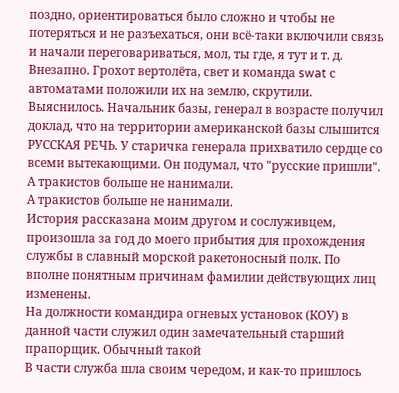поздно, ориентироваться было сложно и чтобы не потеряться и не разъехаться, они всё-таки включили связь и начали переговариваться, мол, ты где, я тут и т. д. Внезапно. Грохот вертолёта, свет и команда swat с автоматами положили их на землю, скрутили. Выяснилось. Начальник базы, генерал в возрасте получил доклад, что на территории американской базы слышится РУССКАЯ РЕЧЬ. У старичка генерала прихватило сердце со всеми вытекающими. Он подумал, что "русские пришли". А тракистов больше не нанимали.
А тракистов больше не нанимали.
История рассказана моим другом и сослуживцем, произошла за год до моего прибытия для прохождения службы в славный морской ракетоносный полк. По вполне понятным причинам фамилии действующих лиц изменены.
На должности командира огневых установок (КОУ) в данной части служил один замечательный старший прапорщик. Обычный такой
В части служба шла своим чередом, и как-то пришлось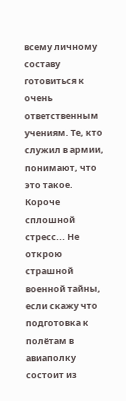всему личному составу готовиться к очень ответственным учениям. Те, кто служил в армии, понимают, что это такое. Короче сплошной стресс... Не открою страшной военной тайны, если скажу что подготовка к полётам в авиаполку состоит из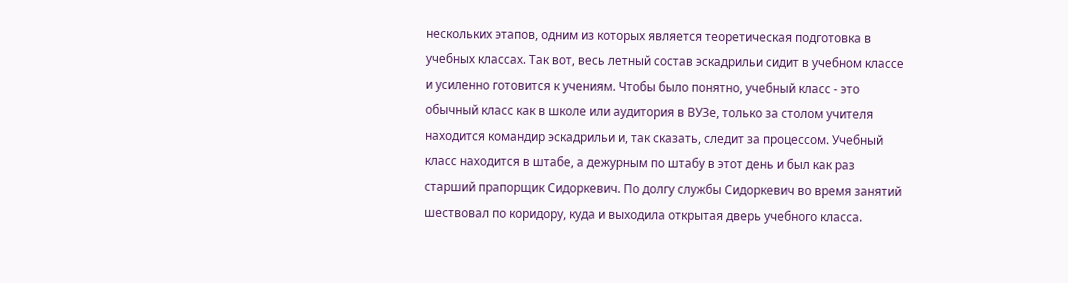нескольких этапов, одним из которых является теоретическая подготовка в учебных классах. Так вот, весь летный состав эскадрильи сидит в учебном классе и усиленно готовится к учениям. Чтобы было понятно, учебный класс - это обычный класс как в школе или аудитория в ВУЗе, только за столом учителя находится командир эскадрильи и, так сказать, следит за процессом. Учебный класс находится в штабе, а дежурным по штабу в этот день и был как раз старший прапорщик Сидоркевич. По долгу службы Сидоркевич во время занятий шествовал по коридору, куда и выходила открытая дверь учебного класса.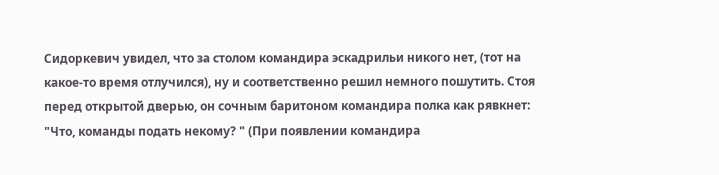Сидоркевич увидел, что за столом командира эскадрильи никого нет, (тот на какое-то время отлучился), ну и соответственно решил немного пошутить. Стоя перед открытой дверью, он сочным баритоном командира полка как рявкнет: "Что, команды подать некому? " (При появлении командира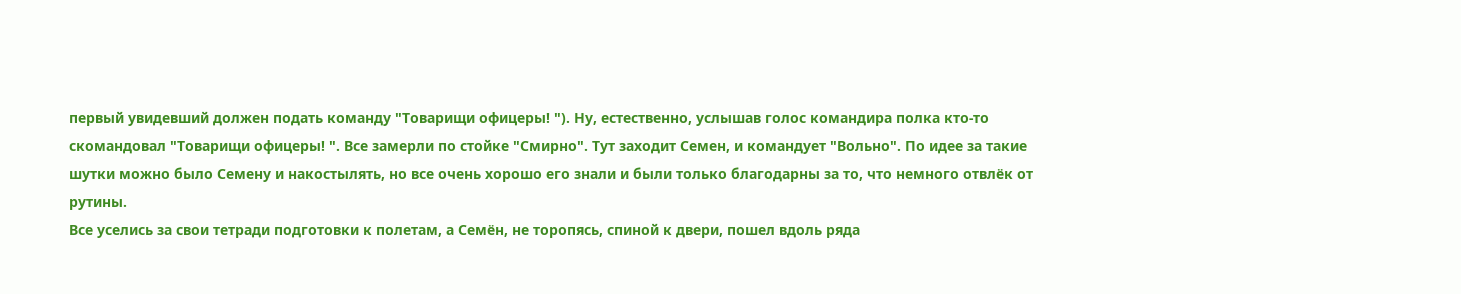первый увидевший должен подать команду "Товарищи офицеры! "). Ну, естественно, услышав голос командира полка кто-то скомандовал "Товарищи офицеры! ". Все замерли по стойке "Смирно". Тут заходит Семен, и командует "Вольно". По идее за такие шутки можно было Семену и накостылять, но все очень хорошо его знали и были только благодарны за то, что немного отвлёк от рутины.
Все уселись за свои тетради подготовки к полетам, а Семён, не торопясь, спиной к двери, пошел вдоль ряда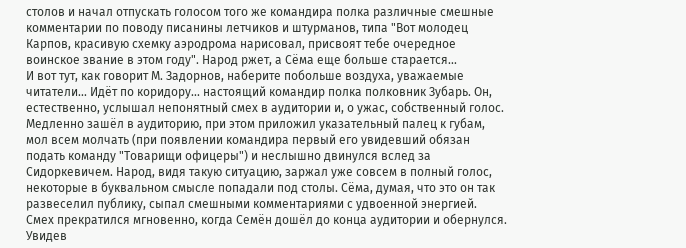столов и начал отпускать голосом того же командира полка различные смешные комментарии по поводу писанины летчиков и штурманов, типа "Вот молодец Карпов, красивую схемку аэродрома нарисовал, присвоят тебе очередное воинское звание в этом году". Народ ржет, а Сёма еще больше старается...
И вот тут, как говорит М. Задорнов, наберите побольше воздуха, уважаемые читатели... Идёт по коридору... настоящий командир полка полковник Зубарь. Он, естественно, услышал непонятный смех в аудитории и, о ужас, собственный голос. Медленно зашёл в аудиторию, при этом приложил указательный палец к губам, мол всем молчать (при появлении командира первый его увидевший обязан подать команду "Товарищи офицеры") и неслышно двинулся вслед за Сидоркевичем. Народ, видя такую ситуацию, заржал уже совсем в полный голос, некоторые в буквальном смысле попадали под столы. Сёма, думая, что это он так развеселил публику, сыпал смешными комментариями с удвоенной энергией. Смех прекратился мгновенно, когда Семён дошёл до конца аудитории и обернулся. Увидев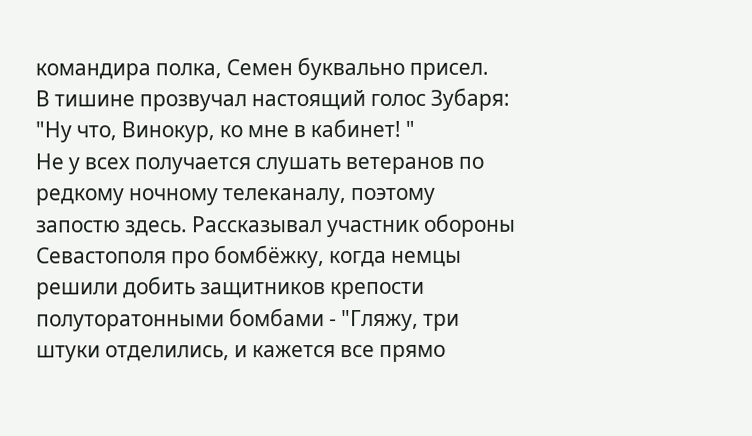командира полка, Семен буквально присел.
В тишине прозвучал настоящий голос Зубаря: "Ну что, Винокур, ко мне в кабинет! "
Не у всех получается слушать ветеранов по редкому ночному телеканалу, поэтому запостю здесь. Рассказывал участник обороны Севастополя про бомбёжку, когда немцы решили добить защитников крепости полуторатонными бомбами - "Гляжу, три штуки отделились, и кажется все прямо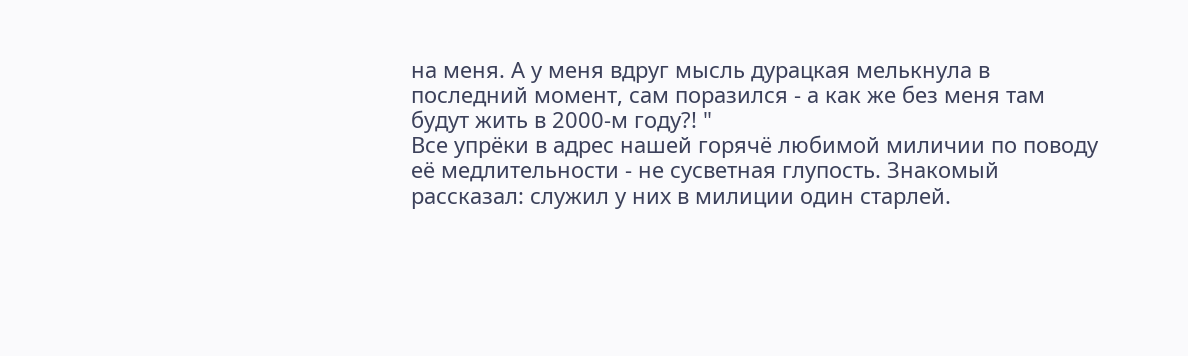на меня. А у меня вдруг мысль дурацкая мелькнула в последний момент, сам поразился - а как же без меня там будут жить в 2000-м году?! "
Все упрёки в адрес нашей горячё любимой миличии по поводу её медлительности - не сусветная глупость. Знакомый рассказал: служил у них в милиции один старлей.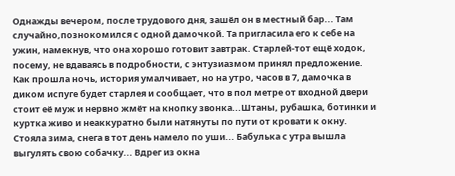Однажды вечером, после трудового дня, зашёл он в местный бар... Там случайно,познокомился с одной дамочкой. Та пригласила его к себе на ужин, намекнув, что она хорошо готовит завтрак. Старлей-тот ещё ходок, посему, не вдаваясь в подробности, с энтузиазмом принял предложение. Как прошла ночь, история умалчивает, но на утро, часов в 7, дамочка в диком испуге будет старлея и сообщает, что в пол метре от входной двери стоит её муж и нервно жмёт на кнопку звонка...Штаны, рубашка, ботинки и куртка живо и неаккуратно были натянуты по пути от кровати к окну. Стояла зима, снега в тот день намело по уши... Бабулька с утра вышла выгулять свою собачку... Вдрег из окна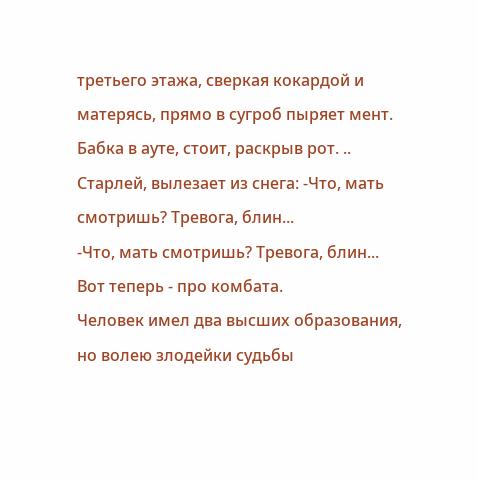третьего этажа, сверкая кокардой и матерясь, прямо в сугроб пыряет мент. Бабка в ауте, стоит, раскрыв рот. .. Старлей, вылезает из снега: -Что, мать смотришь? Тревога, блин...
-Что, мать смотришь? Тревога, блин...
Вот теперь - про комбата.
Человек имел два высших образования, но волею злодейки судьбы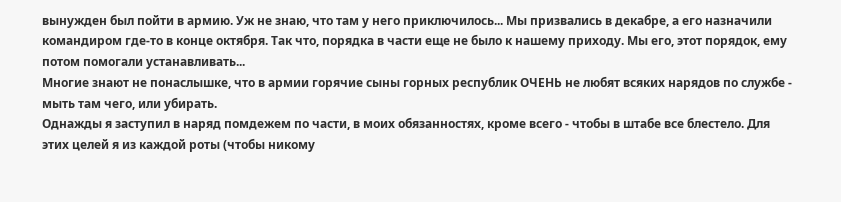вынужден был пойти в армию. Уж не знаю, что там у него приключилось... Мы призвались в декабре, а его назначили командиром где-то в конце октября. Так что, порядка в части еще не было к нашему приходу. Мы его, этот порядок, ему потом помогали устанавливать...
Многие знают не понаслышке, что в армии горячие сыны горных республик ОЧЕНЬ не любят всяких нарядов по службе - мыть там чего, или убирать.
Однажды я заступил в наряд помдежем по части, в моих обязанностях, кроме всего - чтобы в штабе все блестело. Для этих целей я из каждой роты (чтобы никому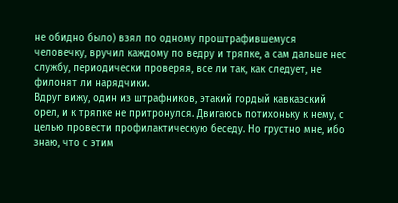не обидно было) взял по одному проштрафившемуся человечку, вручил каждому по ведру и тряпке, а сам дальше нес службу, периодически проверяя, все ли так, как следует, не филонят ли нарядчики.
Вдруг вижу, один из штрафников, этакий гордый кавказский орел, и к тряпке не притронулся. Двигаюсь потихоньку к нему, с целью провести профилактическую беседу. Но грустно мне, ибо знаю, что с этим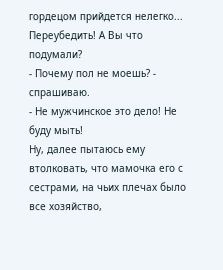гордецом прийдется нелегко... Переубедить! А Вы что подумали?
- Почему пол не моешь? - спрашиваю.
- Не мужчинское это дело! Не буду мыть!
Ну, далее пытаюсь ему втолковать, что мамочка его с сестрами, на чьих плечах было все хозяйство,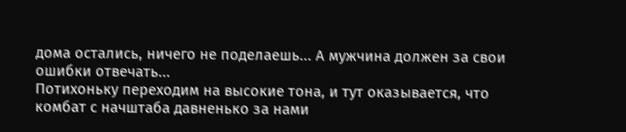дома остались, ничего не поделаешь... А мужчина должен за свои ошибки отвечать...
Потихоньку переходим на высокие тона, и тут оказывается, что комбат с начштаба давненько за нами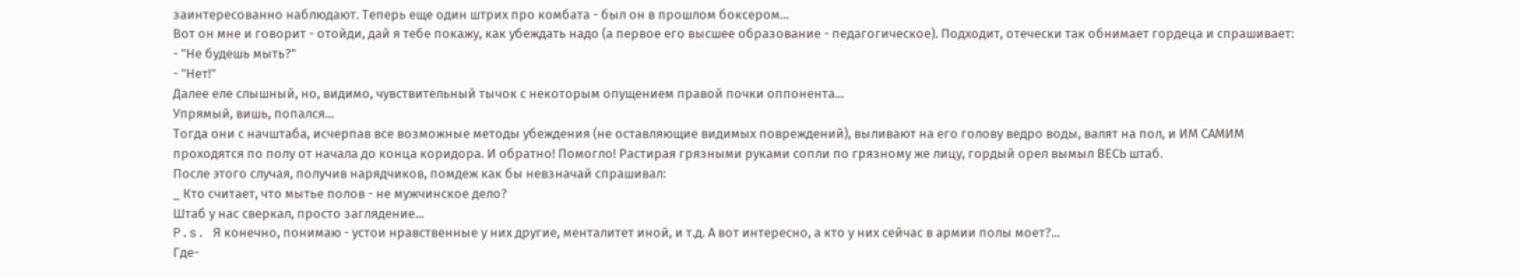заинтересованно наблюдают. Теперь еще один штрих про комбата - был он в прошлом боксером...
Вот он мне и говорит - отойди, дай я тебе покажу, как убеждать надо (а первое его высшее образование - педагогическое). Подходит, отечески так обнимает гордеца и спрашивает:
- "Не будешь мыть?"
- "Нет!"
Далее еле слышный, но, видимо, чувствительный тычок с некоторым опущением правой почки оппонента...
Упрямый, вишь, попался...
Тогда они с начштаба, исчерпав все возможные методы убеждения (не оставляющие видимых повреждений), выливают на его голову ведро воды, валят на пол, и ИМ САМИМ проходятся по полу от начала до конца коридора. И обратно! Помогло! Растирая грязными руками сопли по грязному же лицу, гордый орел вымыл ВЕСЬ штаб.
После этого случая, получив нарядчиков, помдеж как бы невзначай спрашивал:
_ Кто считает, что мытье полов - не мужчинское дело?
Штаб у нас сверкал, просто заглядение...
P.s. Я конечно, понимаю - устои нравственные у них другие, менталитет иной, и т.д. А вот интересно, а кто у них сейчас в армии полы моет?...
Где-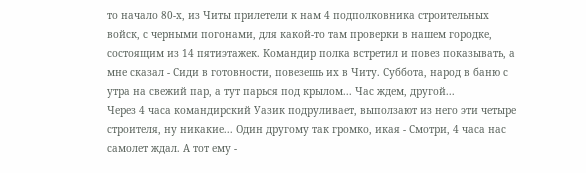то начало 80-х, из Читы прилетели к нам 4 подполковника строительных войск, с черными погонами, для какой-то там проверки в нашем городке, состоящим из 14 пятиэтажек. Командир полка встретил и повез показывать, а мне сказал - Сиди в готовности, повезешь их в Читу. Суббота, народ в баню с утра на свежий пар, а тут парься под крылом... Час ждем, другой...
Через 4 часа командирский Уазик подруливает, выползают из него эти четыре строителя, ну никакие... Один другому так громко, икая - Смотри, 4 часа нас самолет ждал. А тот ему -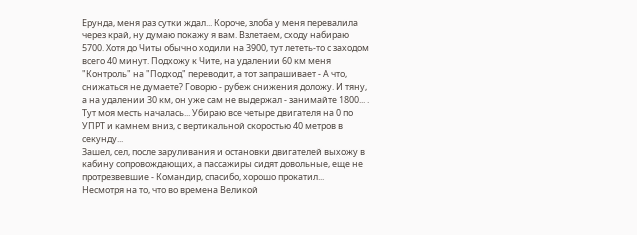Ерунда, меня раз сутки ждал... Короче, злоба у меня перевалила через край, ну думаю покажу я вам. Взлетаем, сходу набираю 5700. Хотя до Читы обычно ходили на 3900, тут лететь-то с заходом всего 40 минут. Подхожу к Чите, на удалении 60 км меня "Контроль" на "Подход" переводит, а тот запрашивает - А что, снижаться не думаете? Говорю - рубеж снижения доложу. И тяну, а на удалении 30 км, он уже сам не выдержал - занимайте 1800... . Тут моя месть началась... Убираю все четыре двигателя на 0 по УПРТ и камнем вниз, с вертикальной скоростью 40 метров в секунду...
Зашел, сел, после заруливания и остановки двигателей выхожу в кабину сопровождающих, а пассажиры сидят довольные, еще не протрезвевшие - Командир, спасибо, хорошо прокатил...
Несмотря на то, что во времена Великой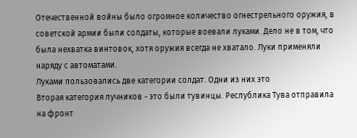Отечественной войны было огромное количество огнестрельного оружия, в советской армии были солдаты, которые воевали луками. Дело не в том, что была нехватка винтовок, хотя оружия всегда не хватало. Луки применяли наряду с автоматами.
Луками пользовались две категории солдат. Одни из них это
Вторая категория лучников - это были тувинцы. Республика Тува отправила на фронт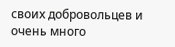своих добровольцев и очень много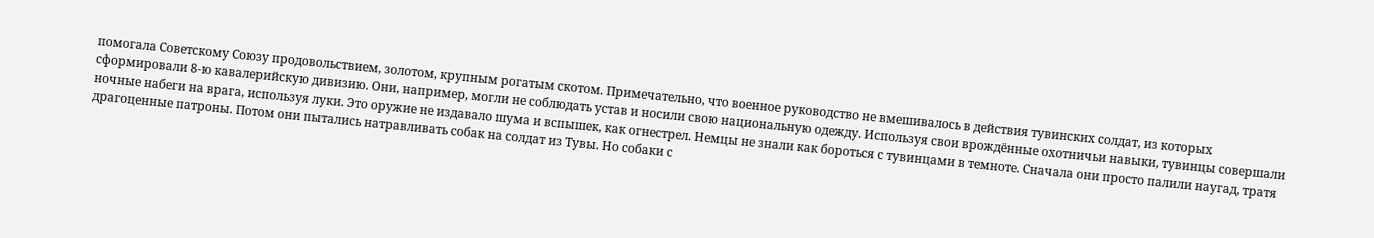помогала Советскому Союзу продовольствием, золотом, крупным рогатым скотом. Примечательно, что военное руководство не вмешивалось в действия тувинских солдат, из которых сформировали 8-ю кавалерийскую дивизию. Они, например, могли не соблюдать устав и носили свою национальную одежду. Используя свои врождённые охотничьи навыки, тувинцы совершали ночные набеги на врага, используя луки. Это оружие не издавало шума и вспышек, как огнестрел. Немцы не знали как бороться с тувинцами в темноте. Сначала они просто палили наугад, тратя драгоценные патроны. Потом они пытались натравливать собак на солдат из Тувы. Но собаки с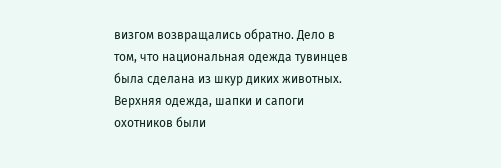визгом возвращались обратно. Дело в том, что национальная одежда тувинцев была сделана из шкур диких животных. Верхняя одежда, шапки и сапоги охотников были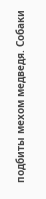подбиты мехом медведя. Собаки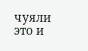чуяли это и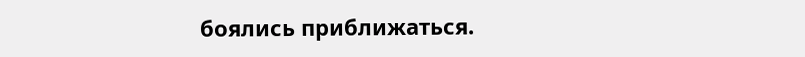боялись приближаться.